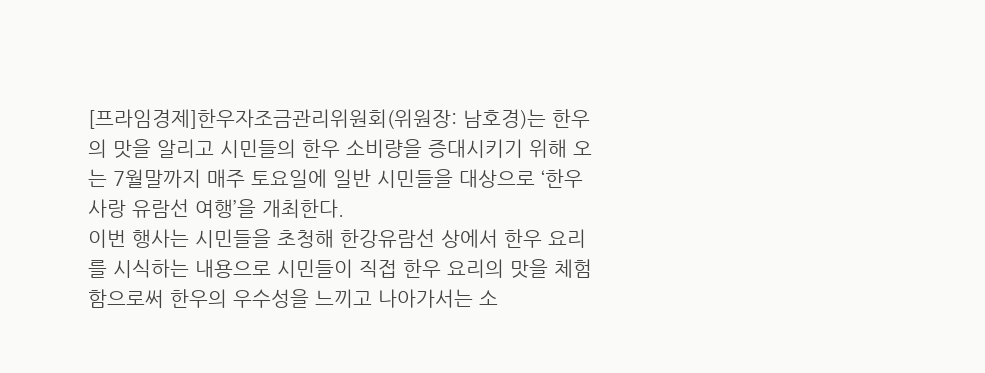[프라임경제]한우자조금관리위원회(위원장: 남호경)는 한우의 맛을 알리고 시민들의 한우 소비량을 증대시키기 위해 오는 7월말까지 매주 토요일에 일반 시민들을 대상으로 ‘한우사랑 유람선 여행’을 개최한다.
이번 행사는 시민들을 초청해 한강유람선 상에서 한우 요리를 시식하는 내용으로 시민들이 직접 한우 요리의 맛을 체험함으로써 한우의 우수성을 느끼고 나아가서는 소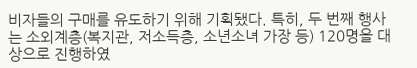비자들의 구매를 유도하기 위해 기획됐다. 특히, 두 번째 행사는 소외계층(복지관, 저소득층, 소년소녀 가장 등) 120명을 대상으로 진행하였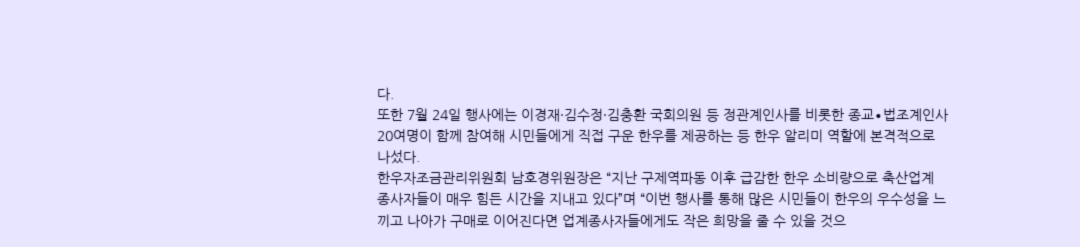다.
또한 7월 24일 행사에는 이경재·김수정·김충환 국회의원 등 정관계인사를 비롯한 종교∙법조계인사 20여명이 함께 참여해 시민들에게 직접 구운 한우를 제공하는 등 한우 알리미 역할에 본격적으로 나섰다.
한우자조금관리위원회 남호경위원장은 “지난 구제역파동 이후 급감한 한우 소비량으로 축산업계 종사자들이 매우 힘든 시간을 지내고 있다”며 “이번 행사를 통해 많은 시민들이 한우의 우수성을 느끼고 나아가 구매로 이어진다면 업계종사자들에게도 작은 희망을 줄 수 있을 것으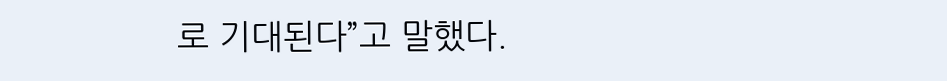로 기대된다”고 말했다.